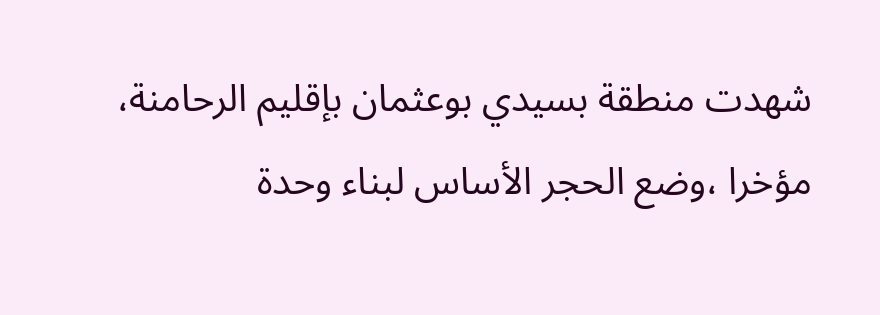شهدت منطقة بسيدي بوعثمان بإقليم الرحامنة، مؤخرا ،وضع الحجر الأساس لبناء وحدة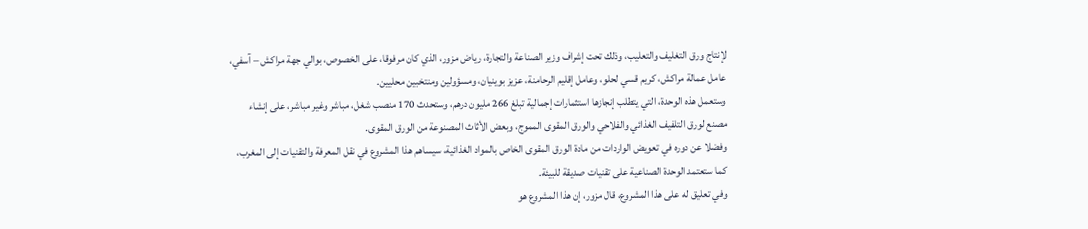لإنتاج ورق التغليف والتعليب، وذلك تحت إشراف وزير الصناعة والتجارة، رياض مزور، الذي كان مرفوقا، على الخصوص، بوالي جهة مراكش – آسفي، عامل عمالة مراكش، كريم قسي لحلو، وعامل إقليم الرحامنة، عزيز بوينيان، ومسؤولين ومنتخبين محليين.
وستعمل هذه الوحدة، التي يتطلب إنجازها استثمارات إجمالية تبلغ 266 مليون درهم، وستحدث 170 منصب شغل، مباشر وغير مباشر، على إنشاء مصنع لورق التلفيف الغذائي والفلاحي والورق المقوى المموج، وبعض الأثاث المصنوعة من الورق المقوى.
وفضلا عن دوره في تعويض الواردات من مادة الورق المقوى الخاص بالمواد الغذائية، سيساهم هذا المشروع في نقل المعرفة والتقنيات إلى المغرب، كما ستعتمد الوحدة الصناعية على تقنيات صديقة للبيئة.
وفي تعليق له على هذا المشروع، قال مزور، إن هذا المشروع هو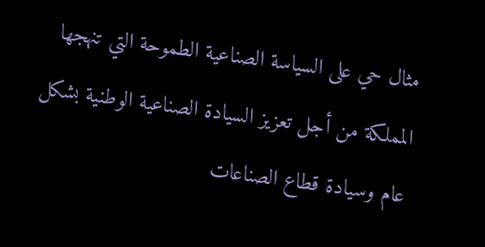مثال حي على السياسة الصناعية الطموحة التي تنهجها المملكة من أجل تعزيز السيادة الصناعية الوطنية بشكل عام وسيادة قطاع الصناعات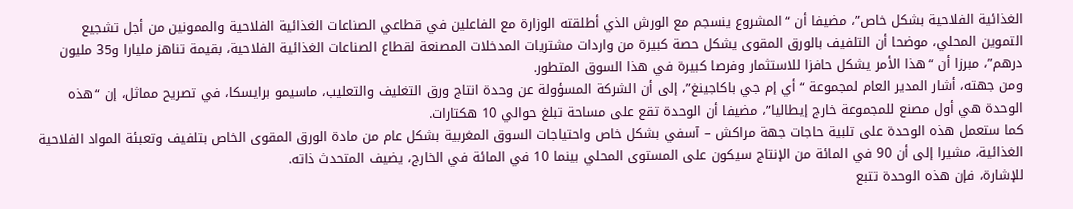الغذائية الفلاحية بشكل خاص”، مضيفا أن “المشروع ينسجم مع الورش الذي أطلقته الوزارة مع الفاعلين في قطاعي الصناعات الغذائية الفلاحية والممونين من أجل تشجيع التموين المحلي، موضحا أن التلفيف بالورق المقوى يشكل حصة كبيرة من واردات مشتريات المدخلات المصنعة لقطاع الصناعات الغذائية الفلاحية، بقيمة تناهز مليارا و35 مليون درهم”، مبرزا أن “هذا الأمر يشكل حافزا للاستثمار وفرصا كبيرة في هذا السوق المتطور.
ومن جهته، أشار المدير العام لمجموعة “أي إم جي باكاجينغ”، إلى أن الشركة المسؤولة عن وحدة انتاج ورق التغليف والتعليب، ماسيمو برايسكا، في تصريح مماثل، إن “هذه الوحدة هي أول مصنع للمجموعة خارج إيطاليا”، مضيفا أن الوحدة تقع على مساحة تبلغ حوالي 10 هكتارات.
كما ستعمل هذه الوحدة على تلبية حاجات جهة مراكش – آسفي بشكل خاص واحتياجات السوق المغربية بشكل عام من مادة الورق المقوى الخاص بتلفيف وتعبئة المواد الفلاحية الغذائية، مشيرا إلى أن 90 في المائة من الإنتاج سيكون على المستوى المحلي بينما 10 في المائة في الخارج، يضيف المتحدث ذاته.
للإشارة، فإن هذه الوحدة تتبع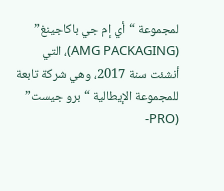لمجموعة “أي إم جي باكاجينغ” (AMG PACKAGING)، التي أنشئت سنة 2017، وهي شركة تابعة للمجموعة الإيطالية “برو جيست” (PRO-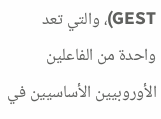GEST)، والتي تعد واحدة من الفاعلين الأوروبيين الأساسيين في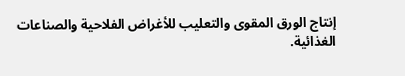إنتاج الورق المقوى والتعليب للأغراض الفلاحية والصناعات الغذائية.